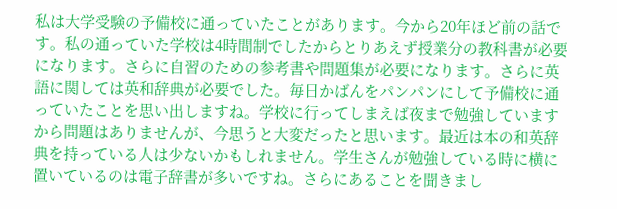私は大学受験の予備校に通っていたことがあります。今から20年ほど前の話です。私の通っていた学校は4時間制でしたからとりあえず授業分の教科書が必要になります。さらに自習のための参考書や問題集が必要になります。さらに英語に関しては英和辞典が必要でした。毎日かばんをパンパンにして予備校に通っていたことを思い出しますね。学校に行ってしまえば夜まで勉強していますから問題はありませんが、今思うと大変だったと思います。最近は本の和英辞典を持っている人は少ないかもしれません。学生さんが勉強している時に横に置いているのは電子辞書が多いですね。さらにあることを聞きまし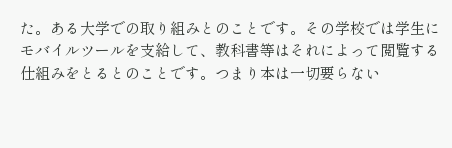た。ある大学での取り組みとのことです。その学校では学生にモバイルツールを支給して、教科書等はそれによって閲覧する仕組みをとるとのことです。つまり本は一切要らない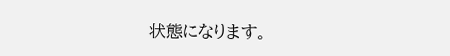状態になります。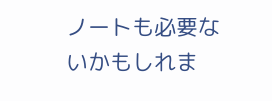ノートも必要ないかもしれま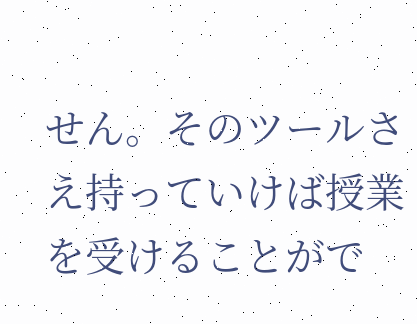せん。そのツールさえ持っていけば授業を受けることがで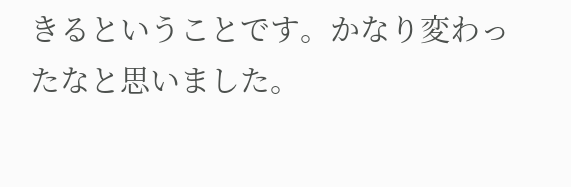きるということです。かなり変わったなと思いました。